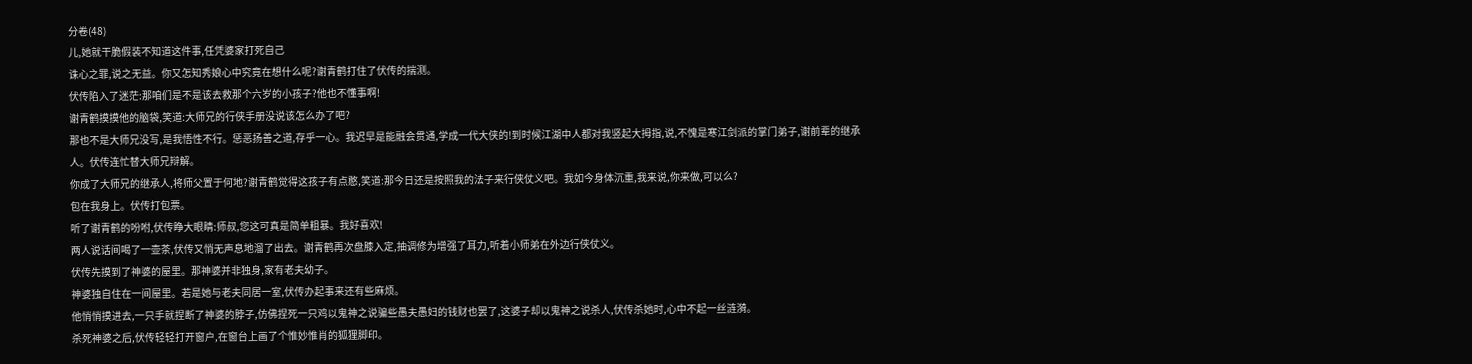分卷(48)
儿,她就干脆假装不知道这件事,任凭婆家打死自己
诛心之罪,说之无益。你又怎知秀娘心中究竟在想什么呢?谢青鹤打住了伏传的揣测。
伏传陷入了迷茫:那咱们是不是该去救那个六岁的小孩子?他也不懂事啊!
谢青鹤摸摸他的脑袋,笑道:大师兄的行侠手册没说该怎么办了吧?
那也不是大师兄没写,是我悟性不行。惩恶扬善之道,存乎一心。我迟早是能融会贯通,学成一代大侠的!到时候江湖中人都对我竖起大拇指,说,不愧是寒江剑派的掌门弟子,谢前辈的继承人。伏传连忙替大师兄辩解。
你成了大师兄的继承人,将师父置于何地?谢青鹤觉得这孩子有点憨,笑道:那今日还是按照我的法子来行侠仗义吧。我如今身体沉重,我来说,你来做,可以么?
包在我身上。伏传打包票。
听了谢青鹤的吩咐,伏传睁大眼睛:师叔,您这可真是简单粗暴。我好喜欢!
两人说话间喝了一壶茶,伏传又悄无声息地溜了出去。谢青鹤再次盘膝入定,抽调修为增强了耳力,听着小师弟在外边行侠仗义。
伏传先摸到了神婆的屋里。那神婆并非独身,家有老夫幼子。
神婆独自住在一间屋里。若是她与老夫同居一室,伏传办起事来还有些麻烦。
他悄悄摸进去,一只手就捏断了神婆的脖子,仿佛捏死一只鸡以鬼神之说骗些愚夫愚妇的钱财也罢了,这婆子却以鬼神之说杀人,伏传杀她时,心中不起一丝涟漪。
杀死神婆之后,伏传轻轻打开窗户,在窗台上画了个惟妙惟肖的狐狸脚印。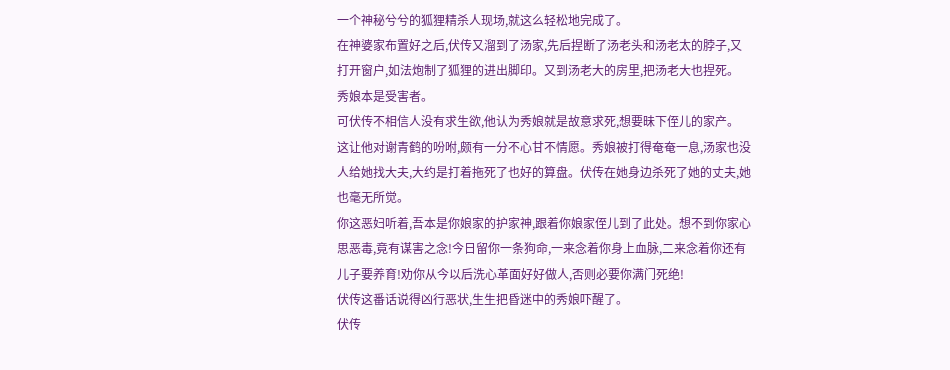一个神秘兮兮的狐狸精杀人现场,就这么轻松地完成了。
在神婆家布置好之后,伏传又溜到了汤家,先后捏断了汤老头和汤老太的脖子,又打开窗户,如法炮制了狐狸的进出脚印。又到汤老大的房里,把汤老大也捏死。
秀娘本是受害者。
可伏传不相信人没有求生欲,他认为秀娘就是故意求死,想要昧下侄儿的家产。
这让他对谢青鹤的吩咐,颇有一分不心甘不情愿。秀娘被打得奄奄一息,汤家也没人给她找大夫,大约是打着拖死了也好的算盘。伏传在她身边杀死了她的丈夫,她也毫无所觉。
你这恶妇听着,吾本是你娘家的护家神,跟着你娘家侄儿到了此处。想不到你家心思恶毒,竟有谋害之念!今日留你一条狗命,一来念着你身上血脉,二来念着你还有儿子要养育!劝你从今以后洗心革面好好做人,否则必要你满门死绝!
伏传这番话说得凶行恶状,生生把昏迷中的秀娘吓醒了。
伏传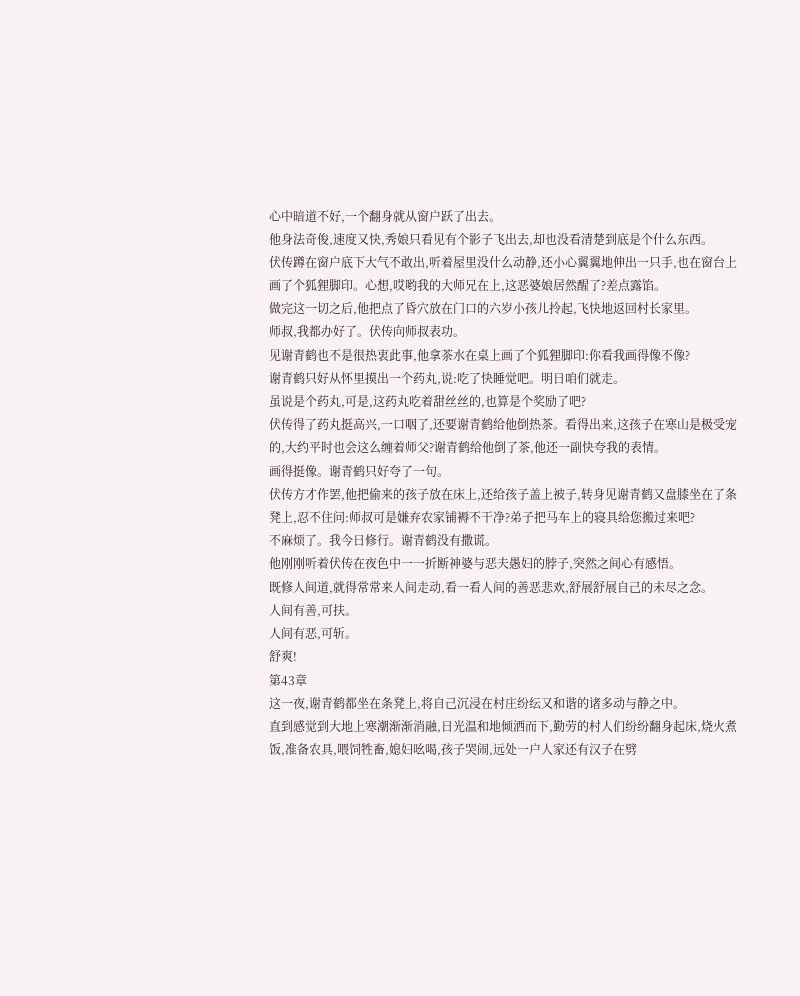心中暗道不好,一个翻身就从窗户跃了出去。
他身法奇俊,速度又快,秀娘只看见有个影子飞出去,却也没看清楚到底是个什么东西。
伏传蹲在窗户底下大气不敢出,听着屋里没什么动静,还小心翼翼地伸出一只手,也在窗台上画了个狐狸脚印。心想,哎哟我的大师兄在上,这恶婆娘居然醒了?差点露馅。
做完这一切之后,他把点了昏穴放在门口的六岁小孩儿拎起,飞快地返回村长家里。
师叔,我都办好了。伏传向师叔表功。
见谢青鹤也不是很热衷此事,他拿茶水在桌上画了个狐狸脚印:你看我画得像不像?
谢青鹤只好从怀里摸出一个药丸,说:吃了快睡觉吧。明日咱们就走。
虽说是个药丸,可是,这药丸吃着甜丝丝的,也算是个奖励了吧?
伏传得了药丸挺高兴,一口咽了,还要谢青鹤给他倒热茶。看得出来,这孩子在寒山是极受宠的,大约平时也会这么缠着师父?谢青鹤给他倒了茶,他还一副快夸我的表情。
画得挺像。谢青鹤只好夸了一句。
伏传方才作罢,他把偷来的孩子放在床上,还给孩子盖上被子,转身见谢青鹤又盘膝坐在了条凳上,忍不住问:师叔可是嫌弃农家铺褥不干净?弟子把马车上的寝具给您搬过来吧?
不麻烦了。我今日修行。谢青鹤没有撒谎。
他刚刚听着伏传在夜色中一一折断神婆与恶夫愚妇的脖子,突然之间心有感悟。
既修人间道,就得常常来人间走动,看一看人间的善恶悲欢,舒展舒展自己的未尽之念。
人间有善,可扶。
人间有恶,可斩。
舒爽!
第43章
这一夜,谢青鹤都坐在条凳上,将自己沉浸在村庄纷纭又和谐的诸多动与静之中。
直到感觉到大地上寒潮渐渐消融,日光温和地倾洒而下,勤劳的村人们纷纷翻身起床,烧火煮饭,准备农具,喂饲牲畜,媳妇吆喝,孩子哭闹,远处一户人家还有汉子在劈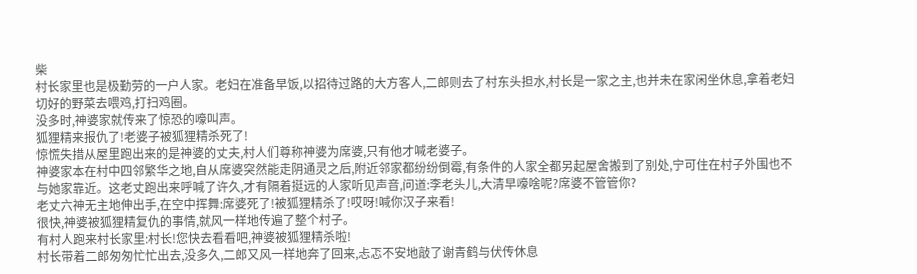柴
村长家里也是极勤劳的一户人家。老妇在准备早饭,以招待过路的大方客人,二郎则去了村东头担水,村长是一家之主,也并未在家闲坐休息,拿着老妇切好的野菜去喂鸡,打扫鸡圈。
没多时,神婆家就传来了惊恐的嚎叫声。
狐狸精来报仇了!老婆子被狐狸精杀死了!
惊慌失措从屋里跑出来的是神婆的丈夫,村人们尊称神婆为席婆,只有他才喊老婆子。
神婆家本在村中四邻繁华之地,自从席婆突然能走阴通灵之后,附近邻家都纷纷倒霉,有条件的人家全都另起屋舍搬到了别处,宁可住在村子外围也不与她家靠近。这老丈跑出来呼喊了许久,才有隔着挺远的人家听见声音,问道:李老头儿,大清早嚎啥呢?席婆不管管你?
老丈六神无主地伸出手,在空中挥舞:席婆死了!被狐狸精杀了!哎呀!喊你汉子来看!
很快,神婆被狐狸精复仇的事情,就风一样地传遍了整个村子。
有村人跑来村长家里:村长!您快去看看吧,神婆被狐狸精杀啦!
村长带着二郎匆匆忙忙出去,没多久,二郎又风一样地奔了回来,忐忑不安地敲了谢青鹤与伏传休息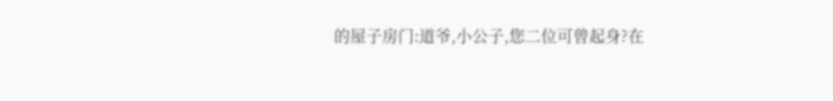的屋子房门:道爷,小公子,您二位可曾起身?在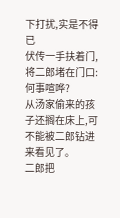下打扰,实是不得已
伏传一手扶着门,将二郎堵在门口:何事喧哗?
从汤家偷来的孩子还搁在床上,可不能被二郎钻进来看见了。
二郎把